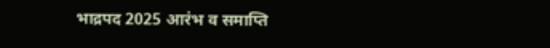भाद्रपद 2025 आरंभ व समाप्ति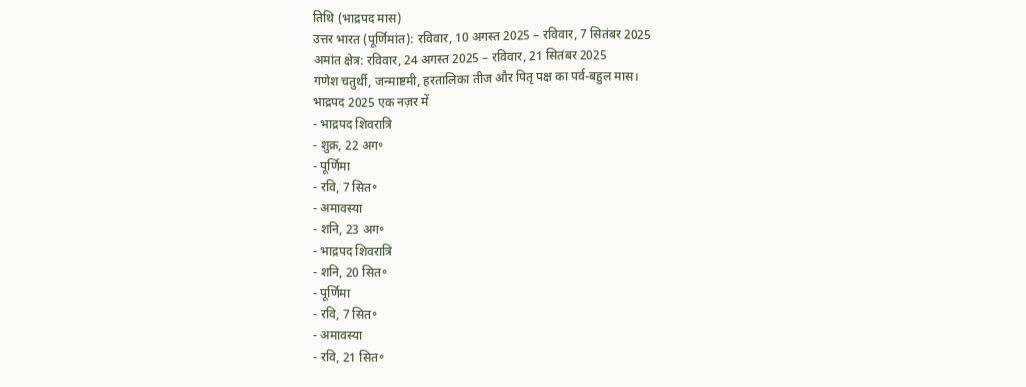तिथि (भाद्रपद मास)
उत्तर भारत (पूर्णिमांत): रविवार, 10 अगस्त 2025 – रविवार, 7 सितंबर 2025
अमांत क्षेत्र: रविवार, 24 अगस्त 2025 – रविवार, 21 सितंबर 2025
गणेश चतुर्थी, जन्माष्टमी, हरतालिका तीज और पितृ पक्ष का पर्व-बहुल मास।
भाद्रपद 2025 एक नज़र में
- भाद्रपद शिवरात्रि
- शुक्र, 22 अग॰
- पूर्णिमा
- रवि, 7 सित॰
- अमावस्या
- शनि, 23 अग॰
- भाद्रपद शिवरात्रि
- शनि, 20 सित॰
- पूर्णिमा
- रवि, 7 सित॰
- अमावस्या
- रवि, 21 सित॰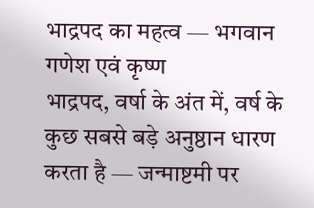भाद्रपद का महत्व — भगवान गणेश एवं कृष्ण
भाद्रपद, वर्षा के अंत में, वर्ष के कुछ सबसे बड़े अनुष्ठान धारण करता है — जन्माष्टमी पर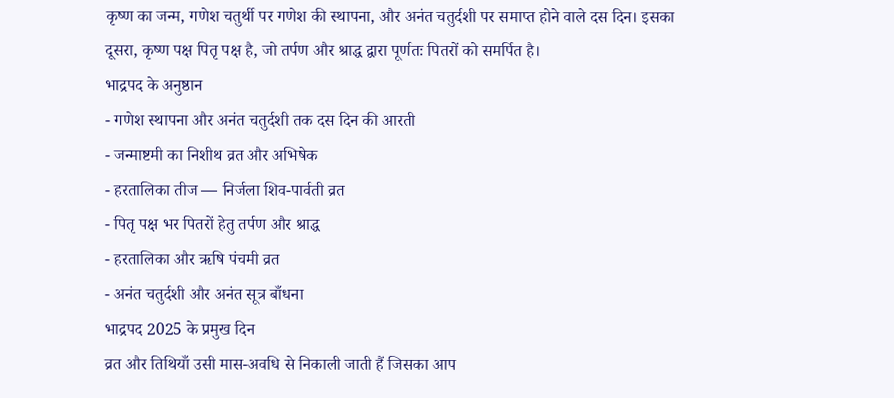कृष्ण का जन्म, गणेश चतुर्थी पर गणेश की स्थापना, और अनंत चतुर्दशी पर समाप्त होने वाले दस दिन। इसका दूसरा, कृष्ण पक्ष पितृ पक्ष है, जो तर्पण और श्राद्ध द्वारा पूर्णतः पितरों को समर्पित है।
भाद्रपद के अनुष्ठान
- गणेश स्थापना और अनंत चतुर्दशी तक दस दिन की आरती
- जन्माष्टमी का निशीथ व्रत और अभिषेक
- हरतालिका तीज — निर्जला शिव-पार्वती व्रत
- पितृ पक्ष भर पितरों हेतु तर्पण और श्राद्ध
- हरतालिका और ऋषि पंचमी व्रत
- अनंत चतुर्दशी और अनंत सूत्र बाँधना
भाद्रपद 2025 के प्रमुख दिन
व्रत और तिथियाँ उसी मास-अवधि से निकाली जाती हैं जिसका आप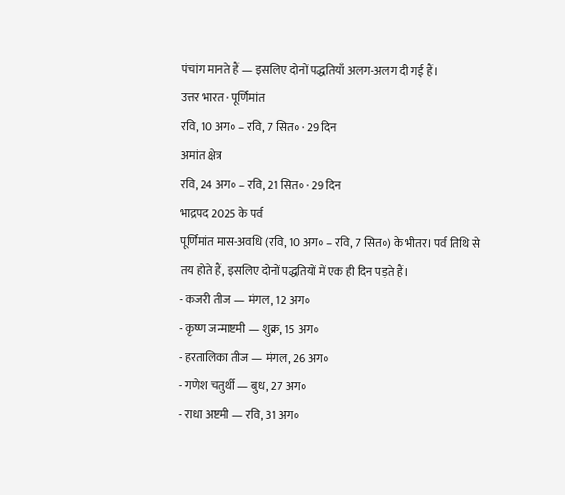पंचांग मानते हैं — इसलिए दोनों पद्धतियाँ अलग-अलग दी गई हैं।
उत्तर भारत · पूर्णिमांत
रवि, 10 अग॰ – रवि, 7 सित॰ · 29 दिन
अमांत क्षेत्र
रवि, 24 अग॰ – रवि, 21 सित॰ · 29 दिन
भाद्रपद 2025 के पर्व
पूर्णिमांत मास-अवधि (रवि, 10 अग॰ – रवि, 7 सित॰) के भीतर। पर्व तिथि से तय होते हैं, इसलिए दोनों पद्धतियों में एक ही दिन पड़ते हैं।
- कजरी तीज — मंगल, 12 अग॰
- कृष्ण जन्माष्टमी — शुक्र, 15 अग॰
- हरतालिका तीज — मंगल, 26 अग॰
- गणेश चतुर्थी — बुध, 27 अग॰
- राधा अष्टमी — रवि, 31 अग॰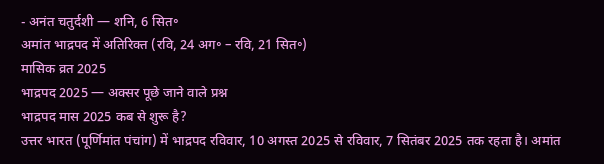- अनंत चतुर्दशी — शनि, 6 सित॰
अमांत भाद्रपद में अतिरिक्त (रवि, 24 अग॰ – रवि, 21 सित॰)
मासिक व्रत 2025
भाद्रपद 2025 — अक्सर पूछे जाने वाले प्रश्न
भाद्रपद मास 2025 कब से शुरू है?
उत्तर भारत (पूर्णिमांत पंचांग) में भाद्रपद रविवार, 10 अगस्त 2025 से रविवार, 7 सितंबर 2025 तक रहता है। अमांत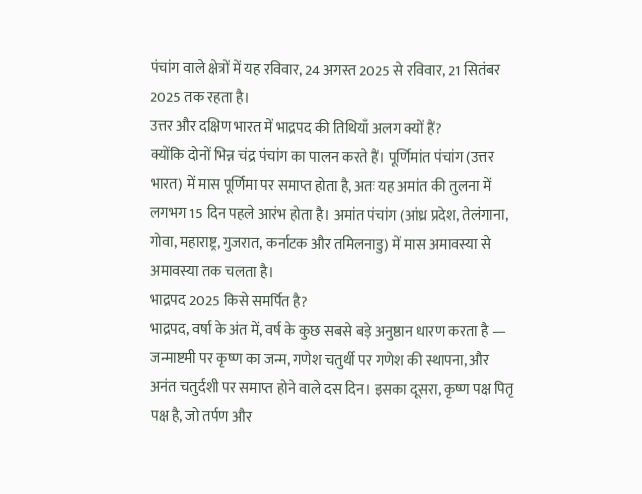पंचांग वाले क्षेत्रों में यह रविवार, 24 अगस्त 2025 से रविवार, 21 सितंबर 2025 तक रहता है।
उत्तर और दक्षिण भारत में भाद्रपद की तिथियाँ अलग क्यों हैं?
क्योंकि दोनों भिन्न चंद्र पंचांग का पालन करते हैं। पूर्णिमांत पंचांग (उत्तर भारत) में मास पूर्णिमा पर समाप्त होता है, अतः यह अमांत की तुलना में लगभग 15 दिन पहले आरंभ होता है। अमांत पंचांग (आंध्र प्रदेश, तेलंगाना, गोवा, महाराष्ट्र, गुजरात, कर्नाटक और तमिलनाडु) में मास अमावस्या से अमावस्या तक चलता है।
भाद्रपद 2025 किसे समर्पित है?
भाद्रपद, वर्षा के अंत में, वर्ष के कुछ सबसे बड़े अनुष्ठान धारण करता है — जन्माष्टमी पर कृष्ण का जन्म, गणेश चतुर्थी पर गणेश की स्थापना, और अनंत चतुर्दशी पर समाप्त होने वाले दस दिन। इसका दूसरा, कृष्ण पक्ष पितृ पक्ष है, जो तर्पण और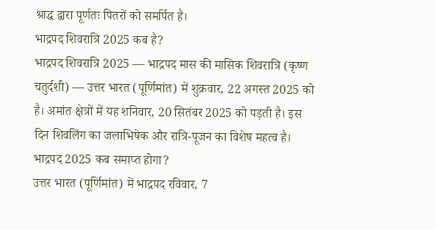श्राद्ध द्वारा पूर्णतः पितरों को समर्पित है।
भाद्रपद शिवरात्रि 2025 कब है?
भाद्रपद शिवरात्रि 2025 — भाद्रपद मास की मासिक शिवरात्रि (कृष्ण चतुर्दशी) — उत्तर भारत (पूर्णिमांत) में शुक्रवार, 22 अगस्त 2025 को है। अमांत क्षेत्रों में यह शनिवार, 20 सितंबर 2025 को पड़ती है। इस दिन शिवलिंग का जलाभिषेक और रात्रि-पूजन का विशेष महत्व है।
भाद्रपद 2025 कब समाप्त होगा?
उत्तर भारत (पूर्णिमांत) में भाद्रपद रविवार, 7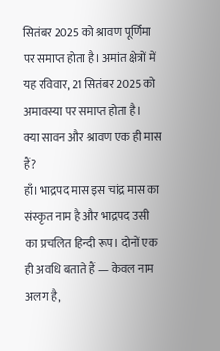सितंबर 2025 को श्रावण पूर्णिमा पर समाप्त होता है। अमांत क्षेत्रों में यह रविवार, 21 सितंबर 2025 को अमावस्या पर समाप्त होता है।
क्या सावन और श्रावण एक ही मास हैं?
हाँ। भाद्रपद मास इस चांद्र मास का संस्कृत नाम है और भाद्रपद उसी का प्रचलित हिन्दी रूप। दोनों एक ही अवधि बताते हैं — केवल नाम अलग है,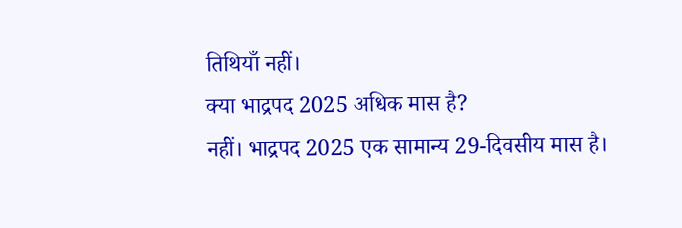तिथियाँ नहीं।
क्या भाद्रपद 2025 अधिक मास है?
नहीं। भाद्रपद 2025 एक सामान्य 29-दिवसीय मास है।